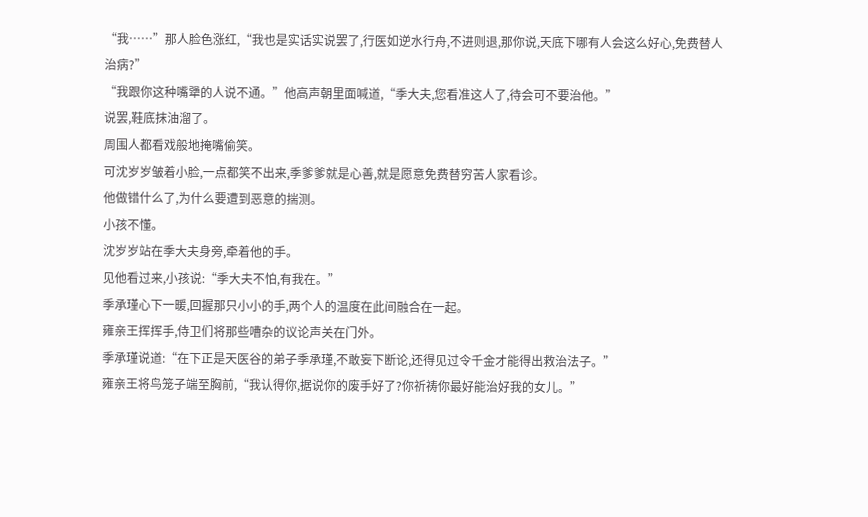“我……”那人脸色涨红,“我也是实话实说罢了,行医如逆水行舟,不进则退,那你说,天底下哪有人会这么好心,免费替人治病?”
“我跟你这种嘴犟的人说不通。”他高声朝里面喊道,“季大夫,您看准这人了,待会可不要治他。”
说罢,鞋底抹油溜了。
周围人都看戏般地掩嘴偷笑。
可沈岁岁皱着小脸,一点都笑不出来,季爹爹就是心善,就是愿意免费替穷苦人家看诊。
他做错什么了,为什么要遭到恶意的揣测。
小孩不懂。
沈岁岁站在季大夫身旁,牵着他的手。
见他看过来,小孩说:“季大夫不怕,有我在。”
季承瑾心下一暖,回握那只小小的手,两个人的温度在此间融合在一起。
雍亲王挥挥手,侍卫们将那些嘈杂的议论声关在门外。
季承瑾说道:“在下正是天医谷的弟子季承瑾,不敢妄下断论,还得见过令千金才能得出救治法子。”
雍亲王将鸟笼子端至胸前,“我认得你,据说你的废手好了?你祈祷你最好能治好我的女儿。”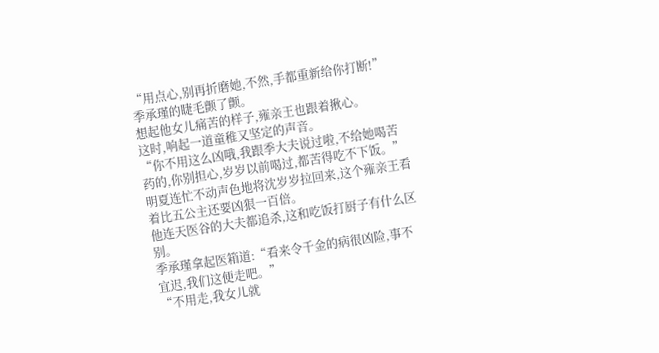“用点心,别再折磨她,不然,手都重新给你打断!”
季承瑾的睫毛颤了颤。
想起他女儿痛苦的样子,雍亲王也跟着揪心。
这时,响起一道童稚又坚定的声音。
“你不用这么凶哦,我跟季大夫说过啦,不给她喝苦药的,你别担心,岁岁以前喝过,都苦得吃不下饭。”
明夏连忙不动声色地将沈岁岁拉回来,这个雍亲王看着比五公主还要凶狠一百倍。
他连天医谷的大夫都追杀,这和吃饭打厨子有什么区别。
季承瑾拿起医箱道:“看来令千金的病很凶险,事不宜迟,我们这便走吧。”
“不用走,我女儿就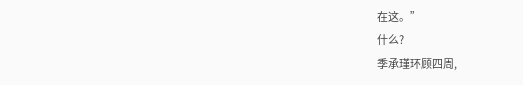在这。”
什么?
季承瑾环顾四周,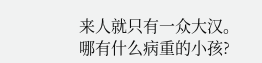来人就只有一众大汉。
哪有什么病重的小孩?